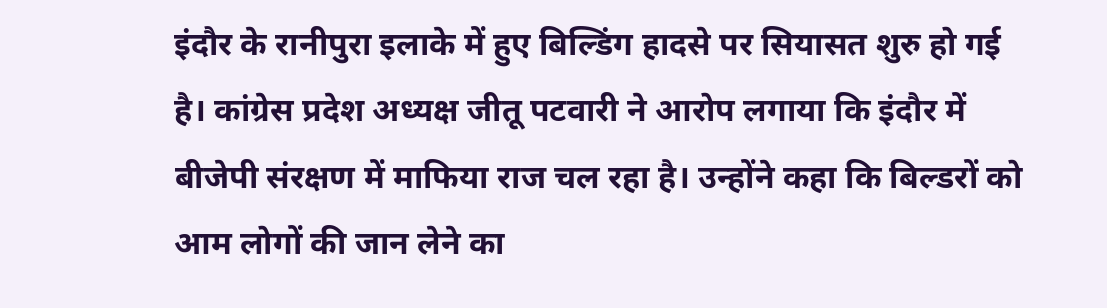इंदौर के रानीपुरा इलाके में हुए बिल्डिंग हादसे पर सियासत शुरु हो गई है। कांग्रेस प्रदेश अध्यक्ष जीतू पटवारी ने आरोप लगाया कि इंदौर में बीजेपी संरक्षण में माफिया राज चल रहा है। उन्होंने कहा कि बिल्डरों को आम लोगों की जान लेने का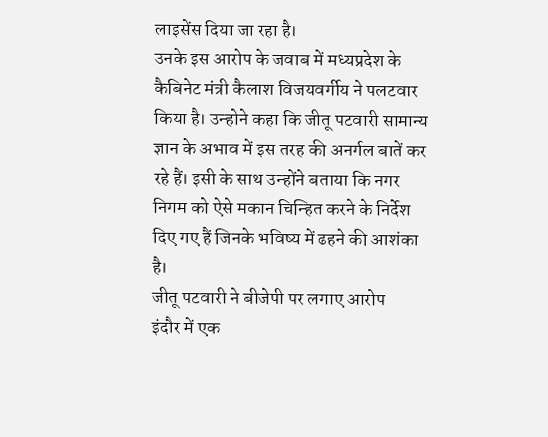लाइसेंस दिया जा रहा है।
उनके इस आरोप के जवाब में मध्यप्रदेश के कैबिनेट मंत्री कैलाश विजयवर्गीय ने पलटवार किया है। उन्होने कहा कि जीतू पटवारी सामान्य ज्ञान के अभाव में इस तरह की अनर्गल बातें कर रहे हैं। इसी के साथ उन्होंने बताया कि नगर निगम को ऐसे मकान चिन्हित करने के निर्देश दिए गए हैं जिनके भविष्य में ढहने की आशंका है।
जीतू पटवारी ने बीजेपी पर लगाए आरोप
इंदौर में एक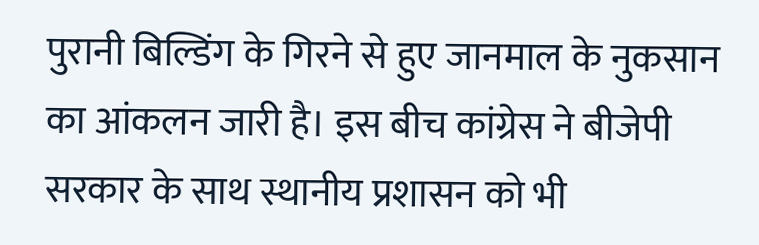पुरानी बिल्डिंग के गिरने से हुए जानमाल के नुकसान का आंकलन जारी है। इस बीच कांग्रेस ने बीजेपी सरकार के साथ स्थानीय प्रशासन को भी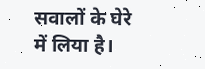सवालों के घेरे में लिया है।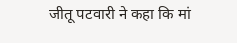जीतू पटवारी ने कहा कि मां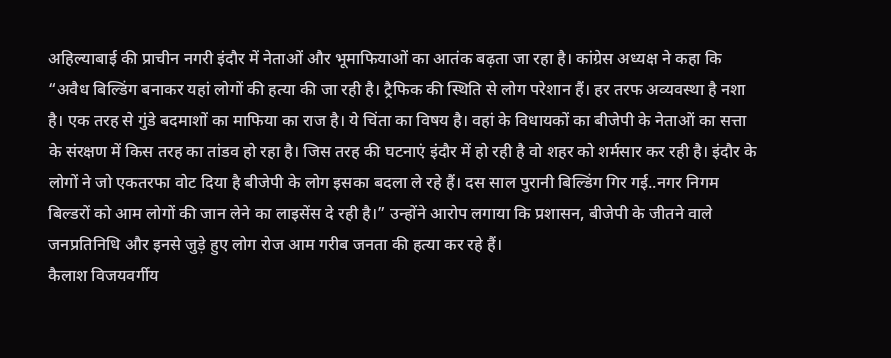अहिल्याबाई की प्राचीन नगरी इंदौर में नेताओं और भूमाफियाओं का आतंक बढ़ता जा रहा है। कांग्रेस अध्यक्ष ने कहा कि “अवैध बिल्डिंग बनाकर यहां लोगों की हत्या की जा रही है। ट्रैफिक की स्थिति से लोग परेशान हैं। हर तरफ अव्यवस्था है नशा है। एक तरह से गुंडे बदमाशों का माफिया का राज है। ये चिंता का विषय है। वहां के विधायकों का बीजेपी के नेताओं का सत्ता के संरक्षण में किस तरह का तांडव हो रहा है। जिस तरह की घटनाएं इंदौर में हो रही है वो शहर को शर्मसार कर रही है। इंदौर के लोगों ने जो एकतरफा वोट दिया है बीजेपी के लोग इसका बदला ले रहे हैं। दस साल पुरानी बिल्डिंग गिर गई..नगर निगम बिल्डरों को आम लोगों की जान लेने का लाइसेंस दे रही है।” उन्होंने आरोप लगाया कि प्रशासन, बीजेपी के जीतने वाले जनप्रतिनिधि और इनसे जुड़े हुए लोग रोज आम गरीब जनता की हत्या कर रहे हैं।
कैलाश विजयवर्गीय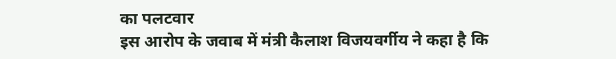का पलटवार
इस आरोप के जवाब में मंत्री कैलाश विजयवर्गीय ने कहा है कि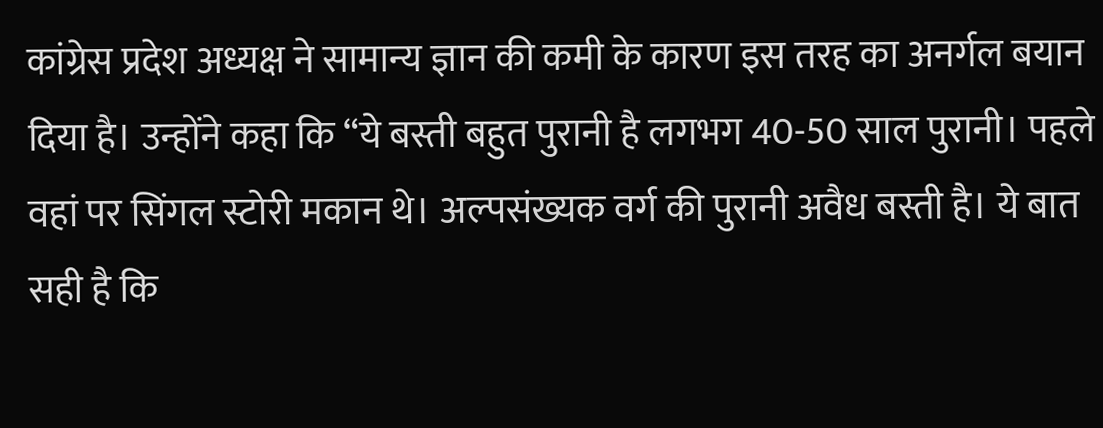कांग्रेस प्रदेश अध्यक्ष ने सामान्य ज्ञान की कमी के कारण इस तरह का अनर्गल बयान दिया है। उन्होंने कहा कि “ये बस्ती बहुत पुरानी है लगभग 40-50 साल पुरानी। पहले वहां पर सिंगल स्टोरी मकान थे। अल्पसंख्यक वर्ग की पुरानी अवैध बस्ती है। ये बात सही है कि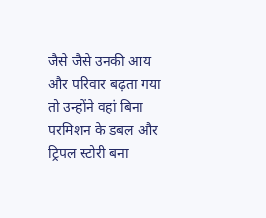जैसे जैसे उनकी आय और परिवार बढ़ता गया तो उन्होंने वहां बिना परमिशन के डबल और ट्रिपल स्टोरी बना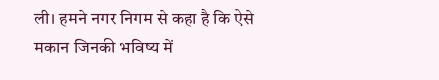ली। हमने नगर निगम से कहा है कि ऐसे मकान जिनकी भविष्य में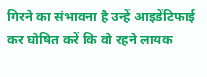गिरने का संभावना है उन्हें आइडेंटिफाई कर घोषित करें कि वो रहने लायक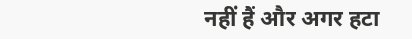नहीं हैं और अगर हटा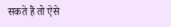सकते हैं तो ऐसे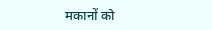मकानों को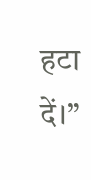हटा दें।”